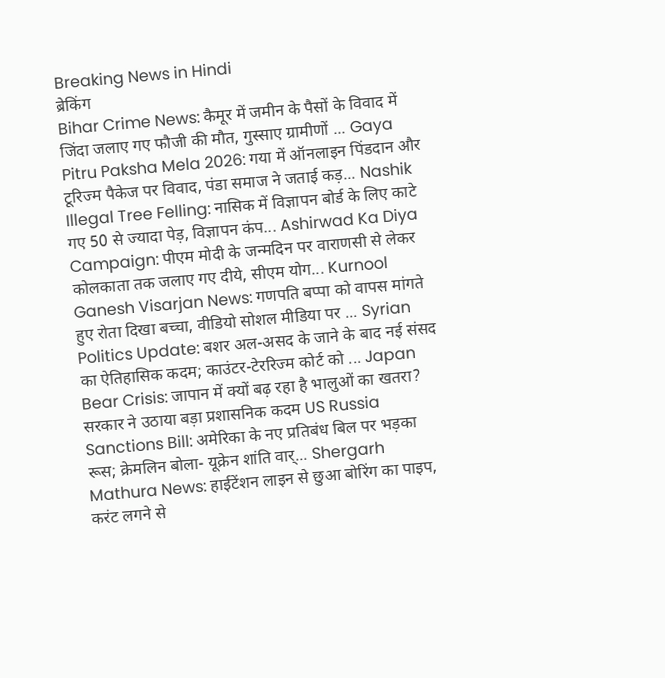Breaking News in Hindi
ब्रेकिंग
Bihar Crime News: कैमूर में जमीन के पैसों के विवाद में जिंदा जलाए गए फौजी की मौत, गुस्साए ग्रामीणों ... Gaya Pitru Paksha Mela 2026: गया में ऑनलाइन पिंडदान और टूरिज्म पैकेज पर विवाद, पंडा समाज ने जताई कड़... Nashik Illegal Tree Felling: नासिक में विज्ञापन बोर्ड के लिए काटे गए 50 से ज्यादा पेड़, विज्ञापन कंप... Ashirwad Ka Diya Campaign: पीएम मोदी के जन्मदिन पर वाराणसी से लेकर कोलकाता तक जलाए गए दीये, सीएम योग... Kurnool Ganesh Visarjan News: गणपति बप्पा को वापस मांगते हुए रोता दिखा बच्चा, वीडियो सोशल मीडिया पर ... Syrian Politics Update: बशर अल-असद के जाने के बाद नई संसद का ऐतिहासिक कदम; काउंटर-टेररिज्म कोर्ट को ... Japan Bear Crisis: जापान में क्यों बढ़ रहा है भालुओं का खतरा? सरकार ने उठाया बड़ा प्रशासनिक कदम US Russia Sanctions Bill: अमेरिका के नए प्रतिबंध बिल पर भड़का रूस; क्रेमलिन बोला- यूक्रेन शांति वार्... Shergarh Mathura News: हाईटेंशन लाइन से छुआ बोरिंग का पाइप, करंट लगने से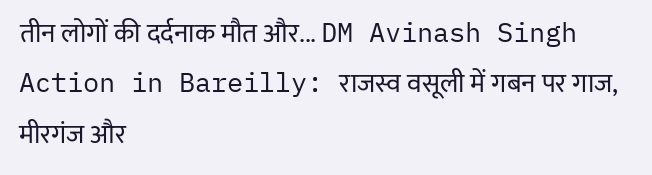तीन लोगों की दर्दनाक मौत और... DM Avinash Singh Action in Bareilly: राजस्व वसूली में गबन पर गाज, मीरगंज और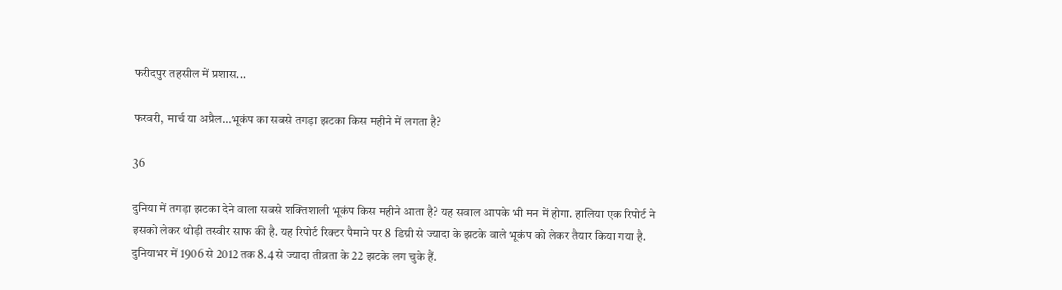फरीदपुर तहसील में प्रशास...

फरवरी, मार्च या अप्रैल…भूकंप का सबसे तगड़ा झटका किस महीने में लगता है?

36

दुनिया में तगड़ा झटका देने वाला सबसे शक्तिशाली भूकंप किस महीने आता है? यह सवाल आपके भी मन में होगा. हालिया एक रिपोर्ट ने इसको लेकर थोड़ी तस्वीर साफ की है. यह रिपोर्ट रिक्टर पैमाने पर 8 डिग्री से ज्यादा के झटके वाले भूकंप को लेकर तैयार किया गया है. दुनियाभर में 1906 से 2012 तक 8.4 से ज्यादा तीव्रता के 22 झटके लग चुके हैं.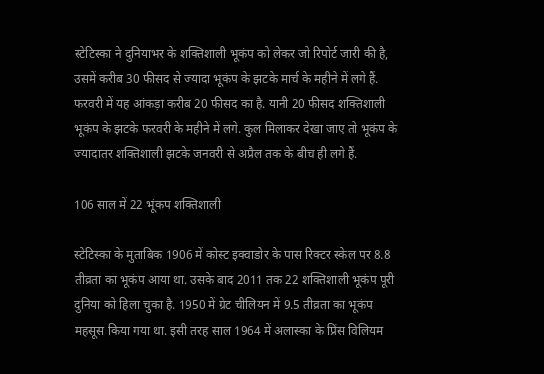स्टेटिस्का ने दुनियाभर के शक्तिशाली भूकंप को लेकर जो रिपोर्ट जारी की है, उसमें करीब 30 फीसद से ज्यादा भूकंप के झटके मार्च के महीने में लगे हैं. फरवरी में यह आंकड़ा करीब 20 फीसद का है. यानी 20 फीसद शक्तिशाली भूकंप के झटके फरवरी के महीने में लगे. कुल मिलाकर देखा जाए तो भूकंप के ज्यादातर शक्तिशाली झटके जनवरी से अप्रैल तक के बीच ही लगे हैं.

106 साल में 22 भूंकप शक्तिशाली

स्टेटिस्का के मुताबिक 1906 में कोस्ट इक्वाडोर के पास रिक्टर स्केल पर 8.8 तीव्रता का भूकंप आया था. उसके बाद 2011 तक 22 शक्तिशाली भूकंप पूरी दुनिया को हिला चुका है. 1950 में ग्रेट चीलियन में 9.5 तीव्रता का भूकंप महसूस किया गया था. इसी तरह साल 1964 में अलास्का के प्रिंस विलियम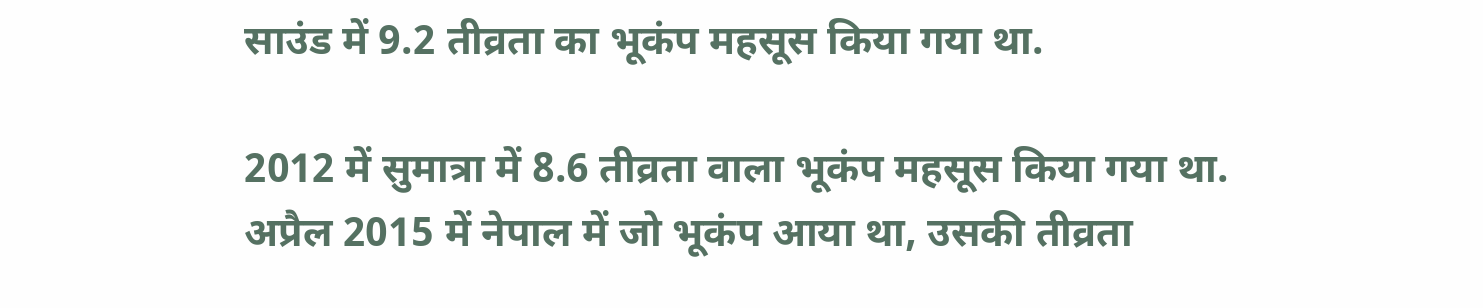साउंड में 9.2 तीव्रता का भूकंप महसूस किया गया था.

2012 में सुमात्रा में 8.6 तीव्रता वाला भूकंप महसूस किया गया था. अप्रैल 2015 में नेपाल में जो भूकंप आया था, उसकी तीव्रता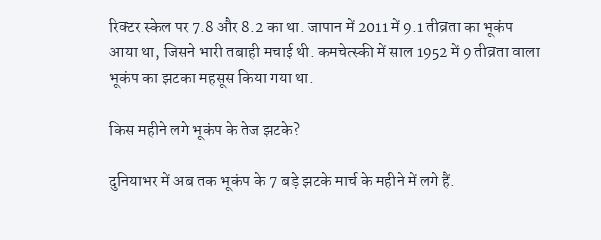रिक्टर स्केल पर 7.8 और 8.2 का था. जापान में 2011 में 9.1 तीव्रता का भूकंप आया था, जिसने भारी तबाही मचाई थी. कमचेत्स्की में साल 1952 में 9 तीव्रता वाला भूकंप का झटका महसूस किया गया था.

किस महीने लगे भूकंप के तेज झटके?

दुनियाभर में अब तक भूकंप के 7 बड़े झटके मार्च के महीने में लगे हैं.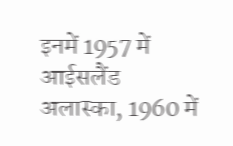इनमें 1957 में आईसलैंड अलास्का, 1960 में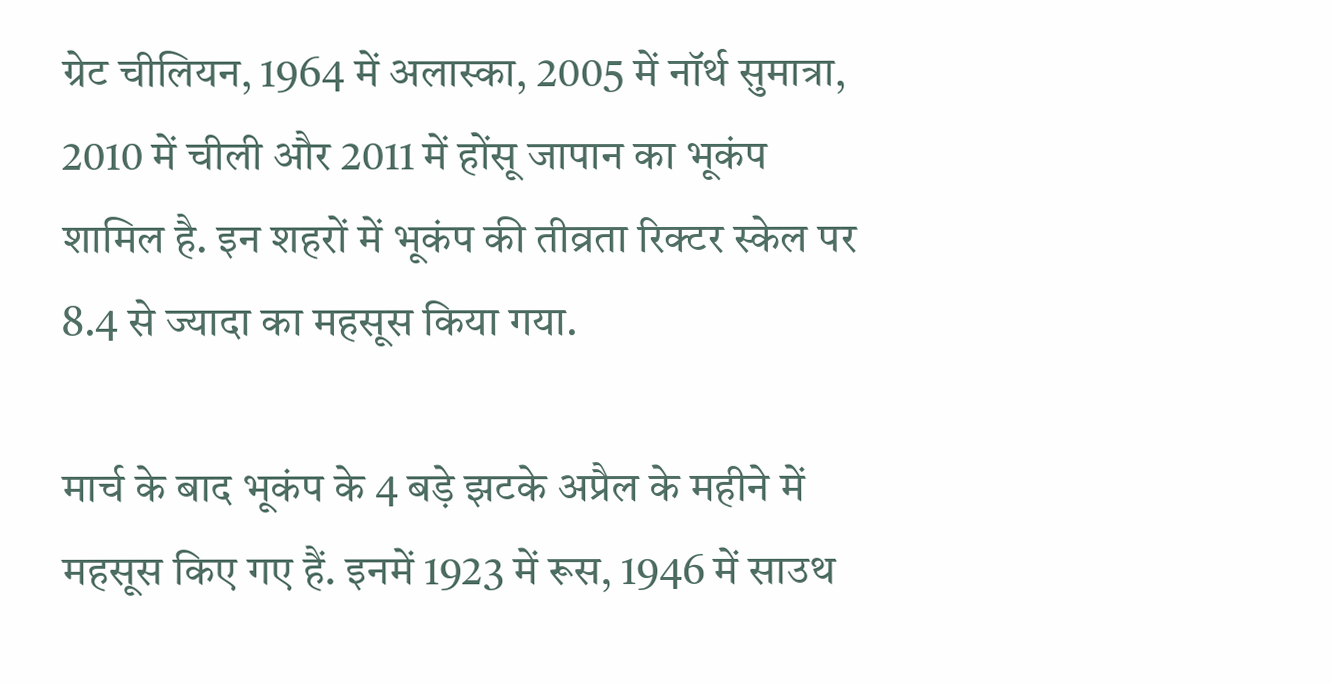ग्रेट चीलियन, 1964 में अलास्का, 2005 में नॉर्थ सुमात्रा, 2010 में चीली और 2011 में होंसू जापान का भूकंप शामिल है. इन शहरों में भूकंप की तीव्रता रिक्टर स्केल पर 8.4 से ज्यादा का महसूस किया गया.

मार्च के बाद भूकंप के 4 बड़े झटके अप्रैल के महीने में महसूस किए गए हैं. इनमें 1923 में रूस, 1946 में साउथ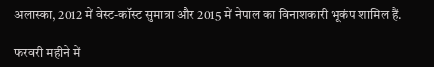अलास्का, 2012 में वेस्ट-कॉस्ट सुमात्रा और 2015 में नेपाल का विनाशकारी भूकंप शामिल हैं.

फरवरी महीने में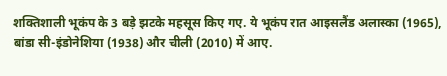शक्तिशाली भूकंप के 3 बड़े झटके महसूस किए गए. ये भूकंप रात आइसलैंड अलास्का (1965), बांडा सी-इंडोनेशिया (1938) और चीली (2010) में आए.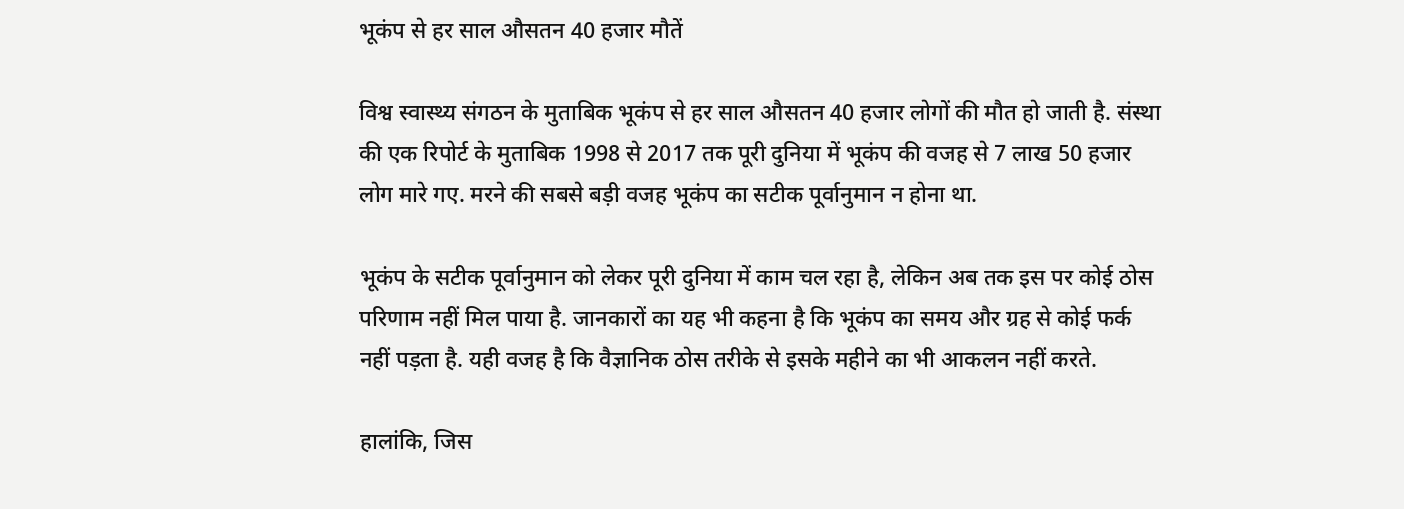भूकंप से हर साल औसतन 40 हजार मौतें

विश्व स्वास्थ्य संगठन के मुताबिक भूकंप से हर साल औसतन 40 हजार लोगों की मौत हो जाती है. संस्था की एक रिपोर्ट के मुताबिक 1998 से 2017 तक पूरी दुनिया में भूकंप की वजह से 7 लाख 50 हजार लोग मारे गए. मरने की सबसे बड़ी वजह भूकंप का सटीक पूर्वानुमान न होना था.

भूकंप के सटीक पूर्वानुमान को लेकर पूरी दुनिया में काम चल रहा है, लेकिन अब तक इस पर कोई ठोस परिणाम नहीं मिल पाया है. जानकारों का यह भी कहना है कि भूकंप का समय और ग्रह से कोई फर्क नहीं पड़ता है. यही वजह है कि वैज्ञानिक ठोस तरीके से इसके महीने का भी आकलन नहीं करते.

हालांकि, जिस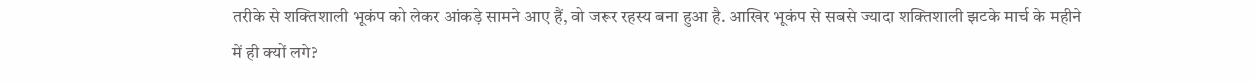तरीके से शक्तिशाली भूकंप को लेकर आंकड़े सामने आए हैं, वो जरूर रहस्य बना हुआ है. आखिर भूकंप से सबसे ज्यादा शक्तिशाली झटके मार्च के महीने में ही क्यों लगे?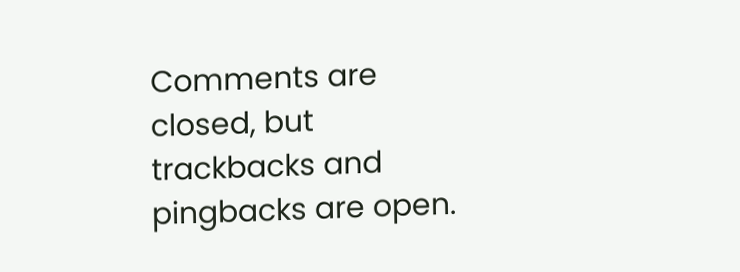Comments are closed, but trackbacks and pingbacks are open.